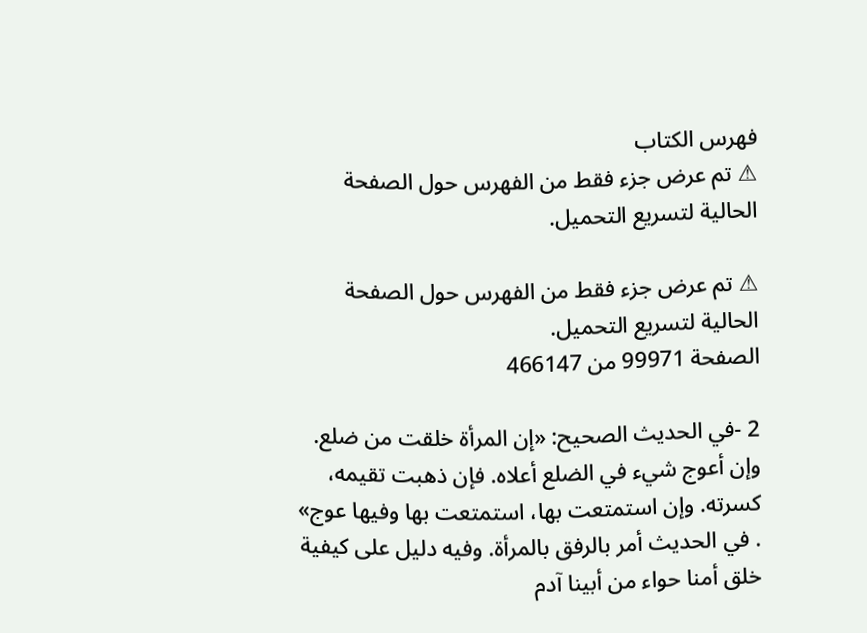فهرس الكتاب
⚠ تم عرض جزء فقط من الفهرس حول الصفحة الحالية لتسريع التحميل.

⚠ تم عرض جزء فقط من الفهرس حول الصفحة الحالية لتسريع التحميل.
الصفحة 99971 من 466147

2 -في الحديث الصحيح: «إن المرأة خلقت من ضلع. وإن أعوج شيء في الضلع أعلاه. فإن ذهبت تقيمه، كسرته. وإن استمتعت بها، استمتعت بها وفيها عوج» . في الحديث أمر بالرفق بالمرأة. وفيه دليل على كيفية خلق أمنا حواء من أبينا آدم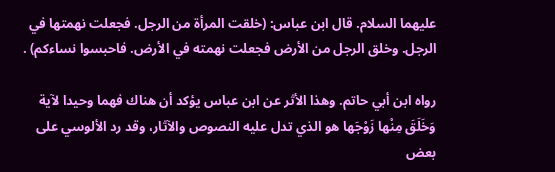عليهما السلام. قال ابن عباس: (خلقت المرأة من الرجل. فجعلت نهمتها في الرجل. وخلق الرجل من الأرض فجعلت نهمته في الأرض. فاحبسوا نساءكم) .

رواه ابن أبي حاتم. وهذا الأثر عن ابن عباس يؤكد أن هناك فهما وحيدا لآية وَخَلَقَ مِنْها زَوْجَها هو الذي تدل عليه النصوص والآثار، وقد رد الألوسي على بعض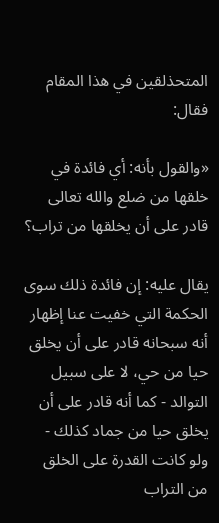المتحذلقين في هذا المقام فقال:

«والقول بأنه: أي فائدة في خلقها من ضلع والله تعالى قادر على أن يخلقها من تراب؟

يقال عليه: إن فائدة ذلك سوى الحكمة التي خفيت عنا إظهار أنه سبحانه قادر على أن يخلق حيا من حي، لا على سبيل التوالد - كما أنه قادر على أن يخلق حيا من جماد كذلك - ولو كانت القدرة على الخلق من التراب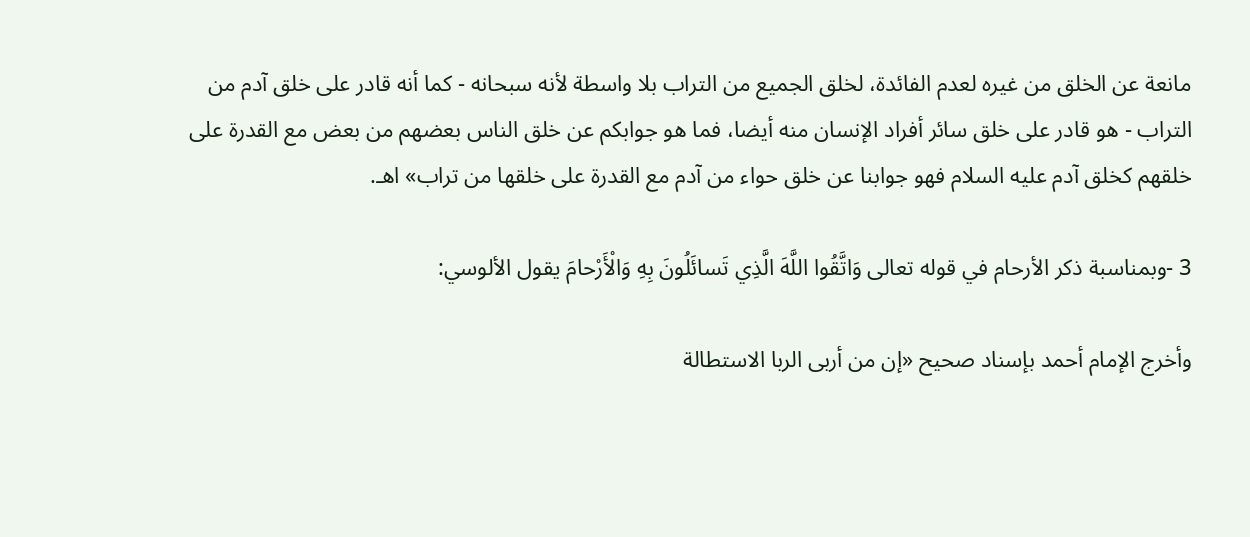مانعة عن الخلق من غيره لعدم الفائدة، لخلق الجميع من التراب بلا واسطة لأنه سبحانه - كما أنه قادر على خلق آدم من التراب - هو قادر على خلق سائر أفراد الإنسان منه أيضا، فما هو جوابكم عن خلق الناس بعضهم من بعض مع القدرة على خلقهم كخلق آدم عليه السلام فهو جوابنا عن خلق حواء من آدم مع القدرة على خلقها من تراب» اهـ.

3 -وبمناسبة ذكر الأرحام في قوله تعالى وَاتَّقُوا اللَّهَ الَّذِي تَسائَلُونَ بِهِ وَالْأَرْحامَ يقول الألوسي:

وأخرج الإمام أحمد بإسناد صحيح «إن من أربى الربا الاستطالة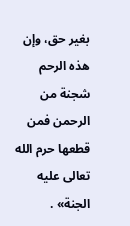بغير حق، وإن هذه الرحم شجنة من الرحمن فمن قطعها حرم الله تعالى عليه الجنة» .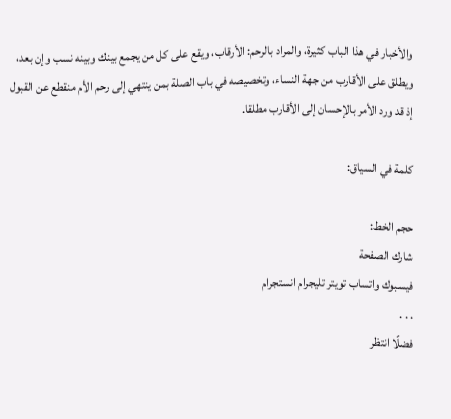والأخبار في هذا الباب كثيرة، والمراد بالرحم: الأرقاب، ويقع على كل من يجمع بينك وبينه نسب وإن بعد، ويطلق على الأقارب من جهة النساء، وتخصيصه في باب الصلة بمن ينتهي إلى رحم الأم منقطع عن القبول إذ قد ورد الأمر بالإحسان إلى الأقارب مطلقا.

كلمة في السياق:

حجم الخط:
شارك الصفحة
فيسبوك واتساب تويتر تليجرام انستجرام
. . .
فضلًا انتظر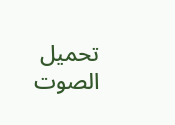تحميل الصوت